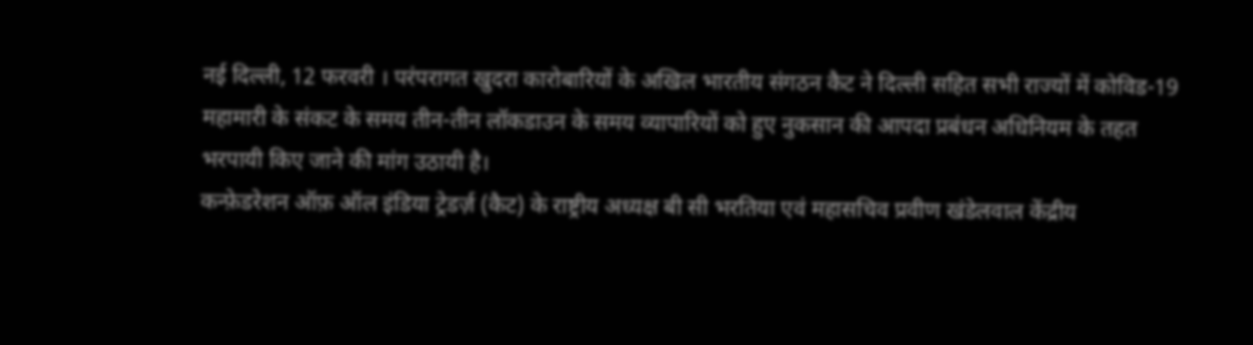नई दिल्ली, 12 फरवरी । परंपरागत खुदरा कारोबारियों के अखिल भारतीय संगठन कैट ने दिल्ली सहित सभी राज्यों में कोविड-19 महामारी के संकट के समय तीन-तीन लॉकडाउन के समय व्यापारियों को हुए नुकसान की आपदा प्रबंधन अधिनियम के तहत भरपायी किए जाने की मांग उठायी है।
कन्फ़ेडरेशन ऑफ़ ऑल इंडिया ट्रेडर्ज़ (कैट) के राष्ट्रीय अध्यक्ष बी सी भरतिया एवं महासचिव प्रवीण खंडेलवाल केंद्रीय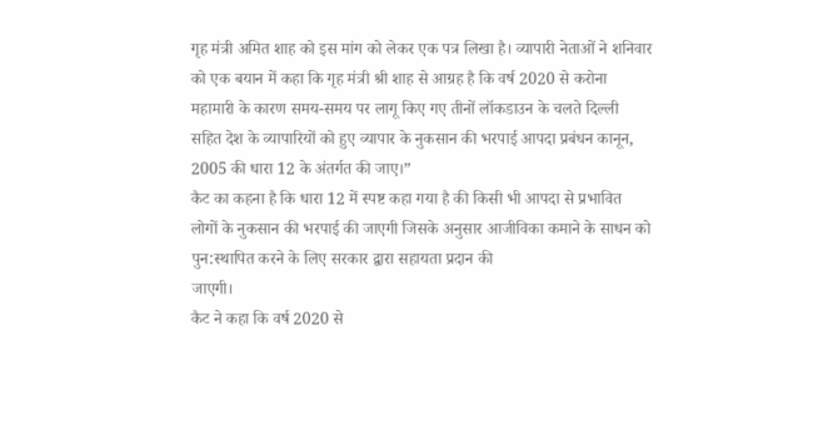गृह मंत्री अमित शाह को इस मांग को लेकर एक पत्र लिखा है। व्यापारी नेताओं ने शनिवार को एक बयान में कहा कि गृह मंत्री श्री शाह से आग्रह है कि वर्ष 2020 से करोना महामारी के कारण समय-समय पर लागू किए गए तीनों लॉकडाउन के चलते दिल्ली सहित देश के व्यापारियों को हुए व्यापार के नुकसान की भरपाई आपदा प्रबंधन कानून, 2005 की धारा 12 के अंतर्गत की जाए।”
कैट का कहना है कि धारा 12 में स्पष्ट कहा गया है की किसी भी आपदा से प्रभावित लोगों के नुकसान की भरपाई की जाएगी जिसके अनुसार आजीविका कमाने के साधन को पुन:स्थापित करने के लिए सरकार द्वारा सहायता प्रदान की
जाएगी।
कैट ने कहा कि वर्ष 2020 से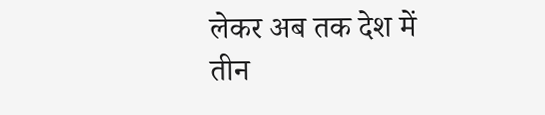लेकर अब तक देश में तीन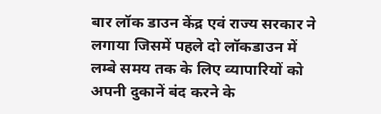बार लॉक डाउन केंद्र एवं राज्य सरकार ने लगाया जिसमें पहले दो लॉकडाउन में लम्बे समय तक के लिए व्यापारियों को अपनी दुकानें बंद करने के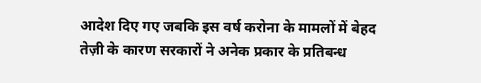आदेश दिए गए जबकि इस वर्ष करोना के मामलों में बेहद तेज़ी के कारण सरकारों ने अनेक प्रकार के प्रतिबन्ध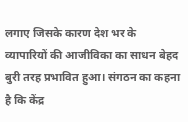लगाए जिसके कारण देश भर के व्यापारियों की आजीविका का साधन बेहद बुरी तरह प्रभावित हुआ। संगठन का कहना है कि केंद्र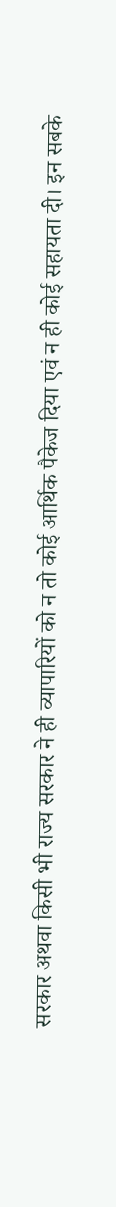सरकार अथवा किसी भी राज्य सरकार ने ही व्यापारियों को न तो कोई आर्थिक पैकेज दिया एवं न ही कोई सहायता दी। इन सबके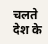चलते देश के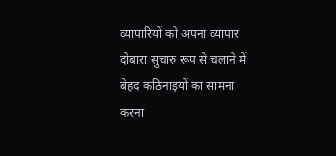व्यापारियों को अपना व्यापार दोबारा सुचारु रूप से चलाने में बेहद कठिनाइयों का सामना करना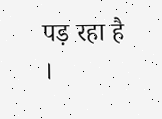पड़ रहा है ।